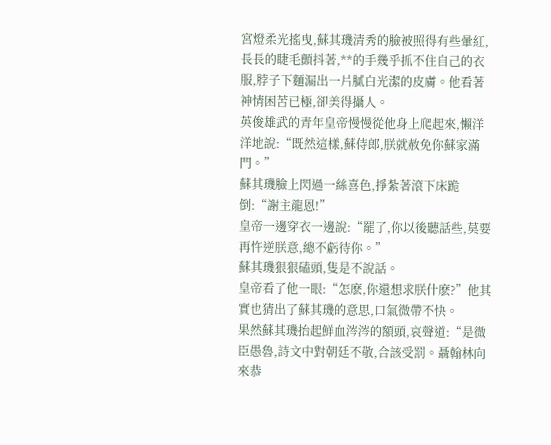宮燈柔光搖曳,蘇其璣清秀的臉被照得有些暈紅,長長的睫毛顫抖著,**的手幾乎抓不住自己的衣服,脖子下麵漏出一片膩白光潔的皮膚。他看著神情困苦已極,卻美得攝人。
英俊雄武的青年皇帝慢慢從他身上爬起來,懶洋洋地說:“既然這樣,蘇侍郎,朕就赦免你蘇家滿門。”
蘇其璣臉上閃過一絲喜色,掙紮著滾下床跪倒:“謝主龍恩!”
皇帝一邊穿衣一邊說:“罷了,你以後聽話些,莫要再忤逆朕意,總不虧待你。”
蘇其璣狠狠磕頭,隻是不說話。
皇帝看了他一眼:“怎麽,你還想求朕什麽?”他其實也猜出了蘇其璣的意思,口氣微帶不快。
果然蘇其璣抬起鮮血涔涔的額頭,哀聲道:“是微臣愚魯,詩文中對朝廷不敬,合該受罰。聶翰林向來恭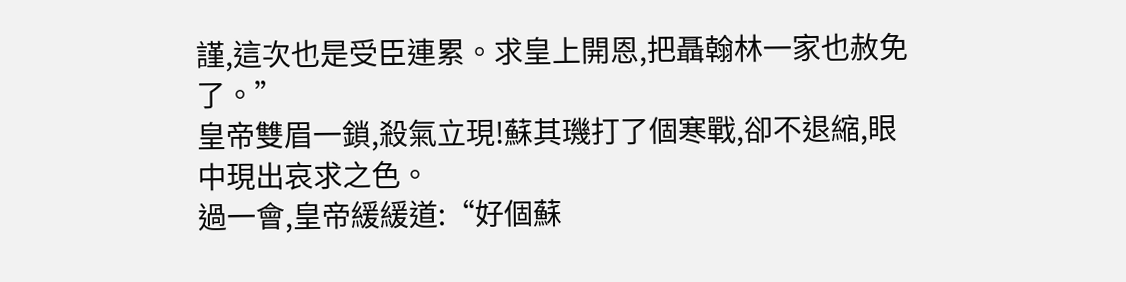謹,這次也是受臣連累。求皇上開恩,把聶翰林一家也赦免了。”
皇帝雙眉一鎖,殺氣立現!蘇其璣打了個寒戰,卻不退縮,眼中現出哀求之色。
過一會,皇帝緩緩道:“好個蘇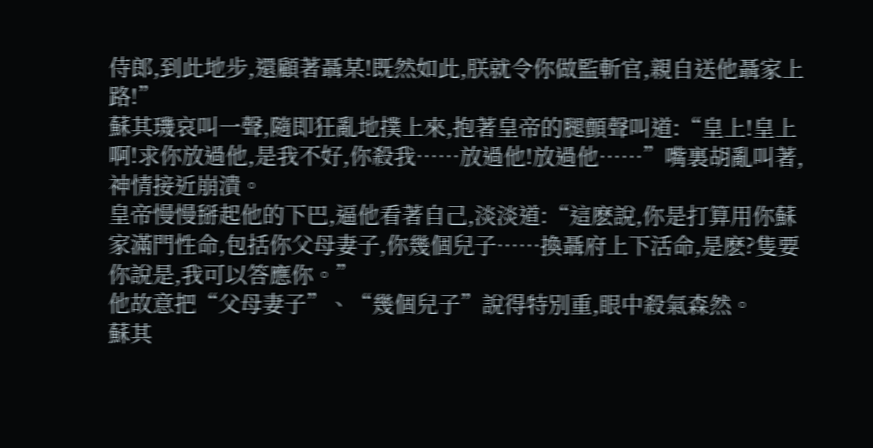侍郎,到此地步,還顧著聶某!既然如此,朕就令你做監斬官,親自送他聶家上路!”
蘇其璣哀叫一聲,隨即狂亂地撲上來,抱著皇帝的腿顫聲叫道:“皇上!皇上啊!求你放過他,是我不好,你殺我……放過他!放過他……”嘴裏胡亂叫著,神情接近崩潰。
皇帝慢慢掰起他的下巴,逼他看著自己,淡淡道:“這麽說,你是打算用你蘇家滿門性命,包括你父母妻子,你幾個兒子……換聶府上下活命,是麽?隻要你說是,我可以答應你。”
他故意把“父母妻子”、“幾個兒子”說得特別重,眼中殺氣森然。
蘇其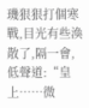璣狠狠打個寒戰,目光有些渙散了,隔一會,低聲道:“皇上……微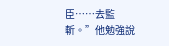臣……去監斬。”他勉強說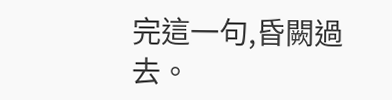完這一句,昏闕過去。